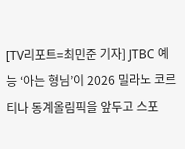[TV리포트=최민준 기자] JTBC 예능 ‘아는 형님’이 2026 밀라노 코르티나 동계올림픽을 앞두고 스포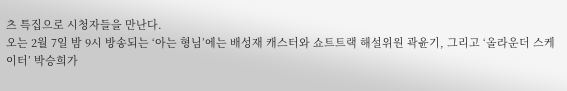츠 특집으로 시청자들을 만난다.
오는 2월 7일 밤 9시 방송되는 ‘아는 형님’에는 배성재 캐스터와 쇼트트랙 해설위원 곽윤기, 그리고 ‘올라운더 스케이터’ 박승희가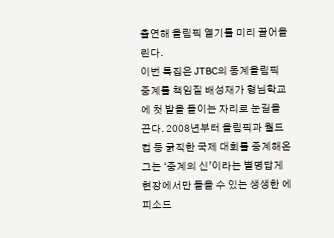출연해 올림픽 열기를 미리 끌어올린다.
이번 특집은 JTBC의 동계올림픽 중계를 책임질 배성재가 형님학교에 첫 발을 들이는 자리로 눈길을 끈다. 2008년부터 올림픽과 월드컵 등 굵직한 국제 대회를 중계해온 그는 ‘중계의 신’이라는 별명답게 현장에서만 들을 수 있는 생생한 에피소드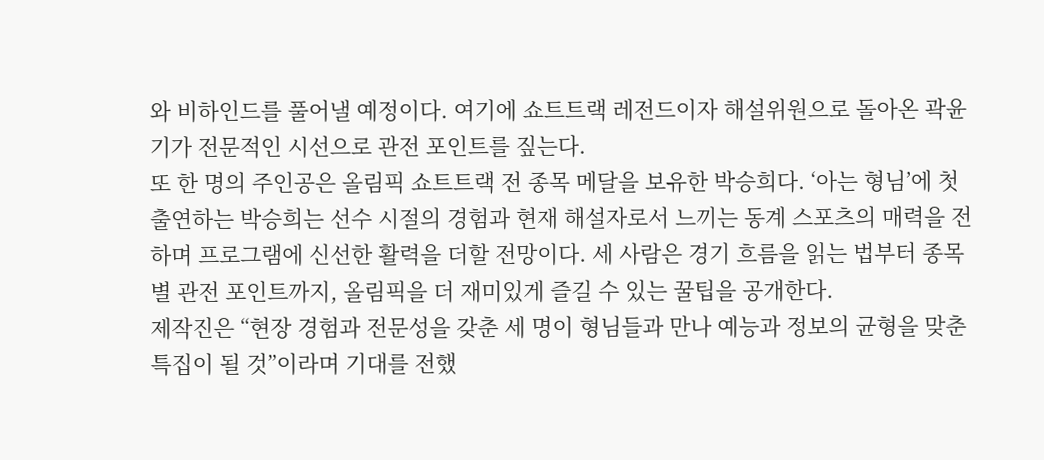와 비하인드를 풀어낼 예정이다. 여기에 쇼트트랙 레전드이자 해설위원으로 돌아온 곽윤기가 전문적인 시선으로 관전 포인트를 짚는다.
또 한 명의 주인공은 올림픽 쇼트트랙 전 종목 메달을 보유한 박승희다. ‘아는 형님’에 첫 출연하는 박승희는 선수 시절의 경험과 현재 해설자로서 느끼는 동계 스포츠의 매력을 전하며 프로그램에 신선한 활력을 더할 전망이다. 세 사람은 경기 흐름을 읽는 법부터 종목별 관전 포인트까지, 올림픽을 더 재미있게 즐길 수 있는 꿀팁을 공개한다.
제작진은 “현장 경험과 전문성을 갖춘 세 명이 형님들과 만나 예능과 정보의 균형을 맞춘 특집이 될 것”이라며 기대를 전했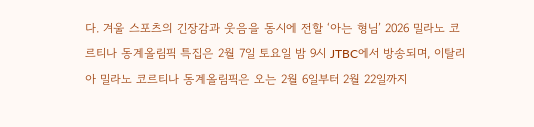다. 겨울 스포츠의 긴장감과 웃음을 동시에 전할 ‘아는 형님’ 2026 밀라노 코르티나 동계올림픽 특집은 2월 7일 토요일 밤 9시 JTBC에서 방송되며, 이탈리아 밀라노 코르티나 동계올림픽은 오는 2월 6일부터 2월 22일까지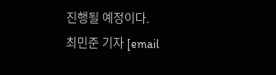진행될 예정이다.
최민준 기자 [email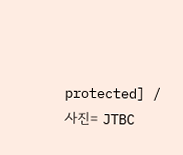protected] / 사진= JTBC